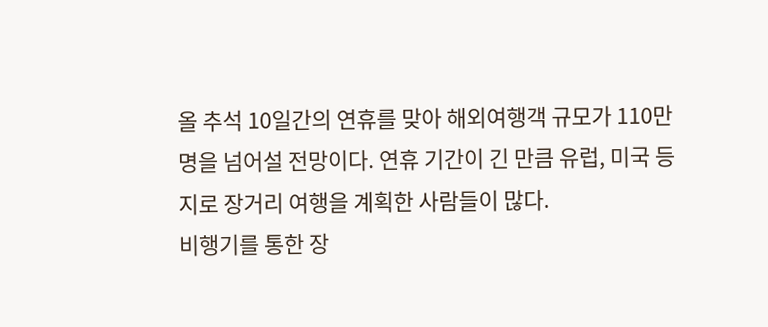올 추석 10일간의 연휴를 맞아 해외여행객 규모가 110만명을 넘어설 전망이다. 연휴 기간이 긴 만큼 유럽, 미국 등지로 장거리 여행을 계획한 사람들이 많다.
비행기를 통한 장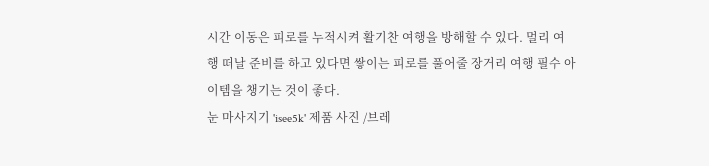시간 이동은 피로를 누적시켜 활기찬 여행을 방해할 수 있다. 멀리 여행 떠날 준비를 하고 있다면 쌓이는 피로를 풀어줄 장거리 여행 필수 아이템을 챙기는 것이 좋다.
눈 마사지기 'isee5k' 제품 사진 /브레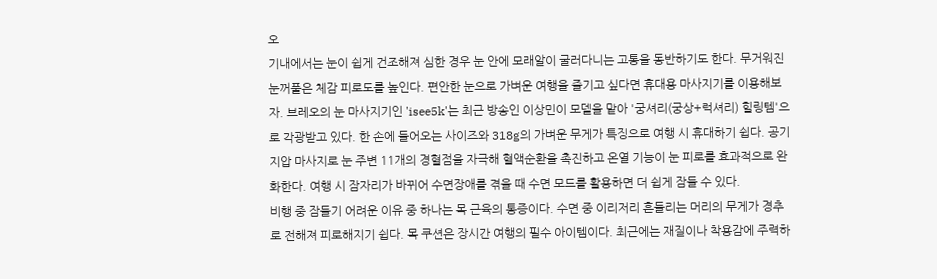오
기내에서는 눈이 쉽게 건조해져 심한 경우 눈 안에 모래알이 굴러다니는 고통을 동반하기도 한다. 무거워진 눈꺼풀은 체감 피로도를 높인다. 편안한 눈으로 가벼운 여행을 즐기고 싶다면 휴대용 마사지기를 이용해보자. 브레오의 눈 마사지기인 'isee5k'는 최근 방송인 이상민이 모델을 맡아 '궁셔리(궁상+럭셔리) 힐링템'으로 각광받고 있다. 한 손에 들어오는 사이즈와 318g의 가벼운 무게가 특징으로 여행 시 휴대하기 쉽다. 공기 지압 마사지로 눈 주변 11개의 경혈점을 자극해 혈액순환을 촉진하고 온열 기능이 눈 피로를 효과적으로 완화한다. 여행 시 잠자리가 바뀌어 수면장애를 겪을 때 수면 모드를 활용하면 더 쉽게 잠들 수 있다.
비행 중 잠들기 어려운 이유 중 하나는 목 근육의 통증이다. 수면 중 이리저리 흔들리는 머리의 무게가 경추로 전해져 피로해지기 쉽다. 목 쿠션은 장시간 여행의 필수 아이템이다. 최근에는 재질이나 착용감에 주력하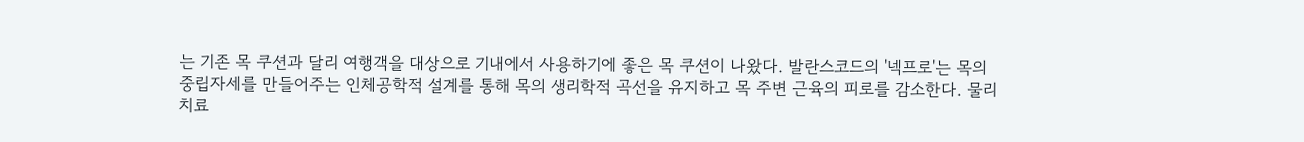는 기존 목 쿠션과 달리 여행객을 대상으로 기내에서 사용하기에 좋은 목 쿠션이 나왔다. 발란스코드의 '넥프로'는 목의 중립자세를 만들어주는 인체공학적 설계를 통해 목의 생리학적 곡선을 유지하고 목 주변 근육의 피로를 감소한다. 물리치료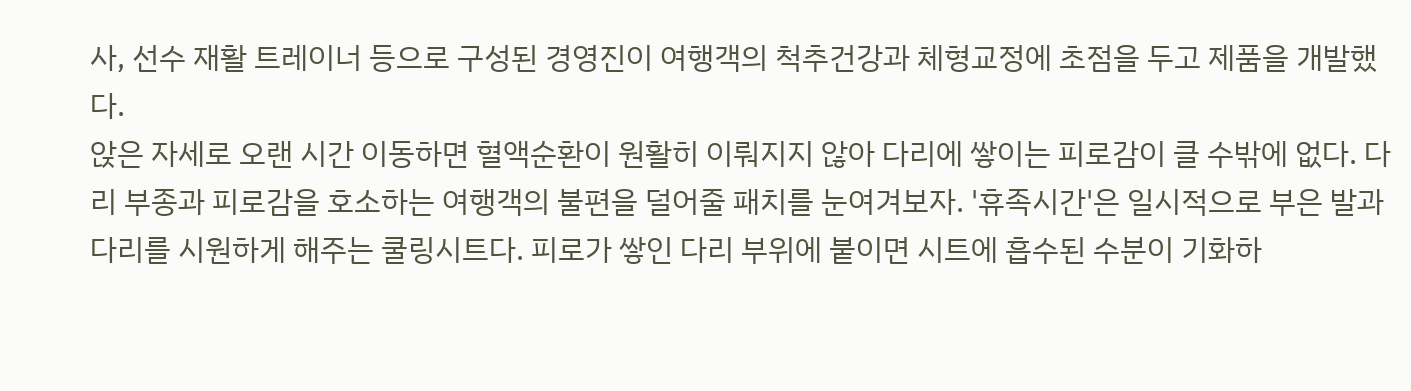사, 선수 재활 트레이너 등으로 구성된 경영진이 여행객의 척추건강과 체형교정에 초점을 두고 제품을 개발했다.
앉은 자세로 오랜 시간 이동하면 혈액순환이 원활히 이뤄지지 않아 다리에 쌓이는 피로감이 클 수밖에 없다. 다리 부종과 피로감을 호소하는 여행객의 불편을 덜어줄 패치를 눈여겨보자. '휴족시간'은 일시적으로 부은 발과 다리를 시원하게 해주는 쿨링시트다. 피로가 쌓인 다리 부위에 붙이면 시트에 흡수된 수분이 기화하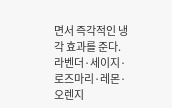면서 즉각적인 냉각 효과를 준다. 라벤더·세이지·로즈마리·레몬·오렌지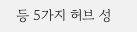등 5가지 허브 성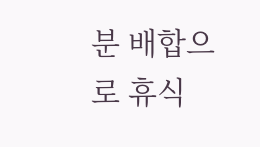분 배합으로 휴식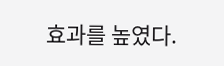효과를 높였다.